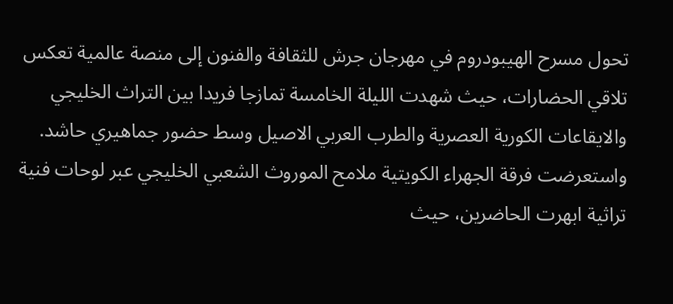تحول مسرح الهيبودروم في مهرجان جرش للثقافة والفنون إلى منصة عالمية تعكس تلاقي الحضارات، حيث شهدت الليلة الخامسة تمازجا فريدا بين التراث الخليجي والايقاعات الكورية العصرية والطرب العربي الاصيل وسط حضور جماهيري حاشد.
واستعرضت فرقة الجهراء الكويتية ملامح الموروث الشعبي الخليجي عبر لوحات فنية تراثية ابهرت الحاضرين، حيث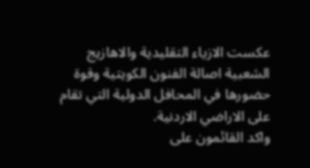عكست الازياء التقليدية والاهازيج الشعبية اصالة الفنون الكويتية وقوة حضورها في المحافل الدولية التي تقام على الاراضي الاردنية.
واكد القائمون على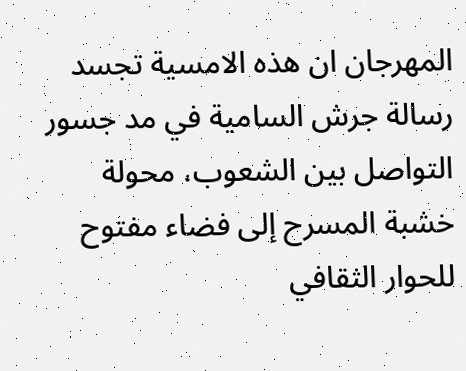المهرجان ان هذه الامسية تجسد رسالة جرش السامية في مد جسور التواصل بين الشعوب، محولة خشبة المسرح إلى فضاء مفتوح للحوار الثقافي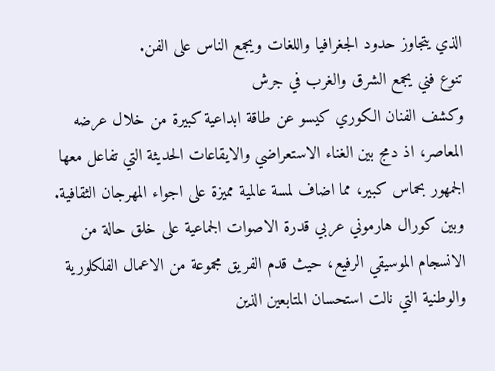الذي يتجاوز حدود الجغرافيا واللغات ويجمع الناس على الفن.
تنوع فني يجمع الشرق والغرب في جرش
وكشف الفنان الكوري كيسو عن طاقة ابداعية كبيرة من خلال عرضه المعاصر، اذ دمج بين الغناء الاستعراضي والايقاعات الحديثة التي تفاعل معها الجمهور بحماس كبير، مما اضاف لمسة عالمية مميزة على اجواء المهرجان الثقافية.
وبين كورال هارموني عربي قدرة الاصوات الجماعية على خلق حالة من الانسجام الموسيقي الرفيع، حيث قدم الفريق مجموعة من الاعمال الفلكلورية والوطنية التي نالت استحسان المتابعين الذين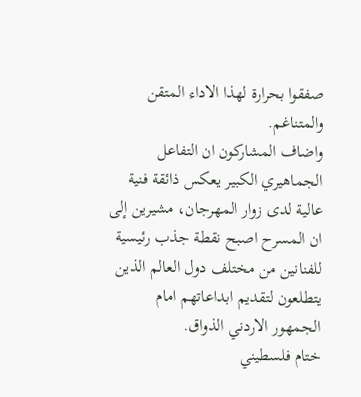صفقوا بحرارة لهذا الاداء المتقن والمتناغم.
واضاف المشاركون ان التفاعل الجماهيري الكبير يعكس ذائقة فنية عالية لدى زوار المهرجان، مشيرين إلى ان المسرح اصبح نقطة جذب رئيسية للفنانين من مختلف دول العالم الذين يتطلعون لتقديم ابداعاتهم امام الجمهور الاردني الذواق.
ختام فلسطيني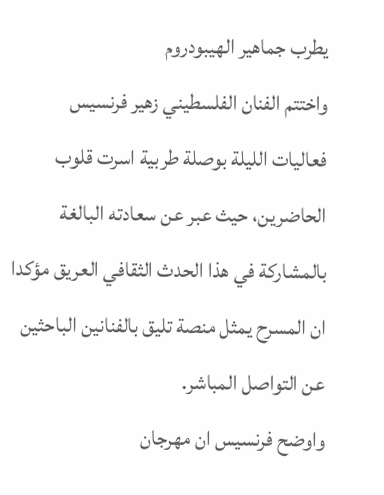يطرب جماهير الهيبودروم
واختتم الفنان الفلسطيني زهير فرنسيس فعاليات الليلة بوصلة طربية اسرت قلوب الحاضرين، حيث عبر عن سعادته البالغة بالمشاركة في هذا الحدث الثقافي العريق مؤكدا ان المسرح يمثل منصة تليق بالفنانين الباحثين عن التواصل المباشر.
واوضح فرنسيس ان مهرجان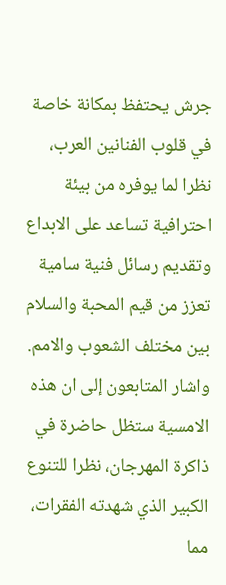جرش يحتفظ بمكانة خاصة في قلوب الفنانين العرب، نظرا لما يوفره من بيئة احترافية تساعد على الابداع وتقديم رسائل فنية سامية تعزز من قيم المحبة والسلام بين مختلف الشعوب والامم.
واشار المتابعون إلى ان هذه الامسية ستظل حاضرة في ذاكرة المهرجان، نظرا للتنوع الكبير الذي شهدته الفقرات، مما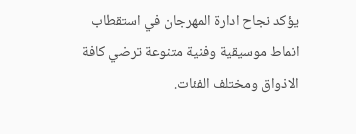يؤكد نجاح ادارة المهرجان في استقطاب انماط موسيقية وفنية متنوعة ترضي كافة الاذواق ومختلف الفئات.